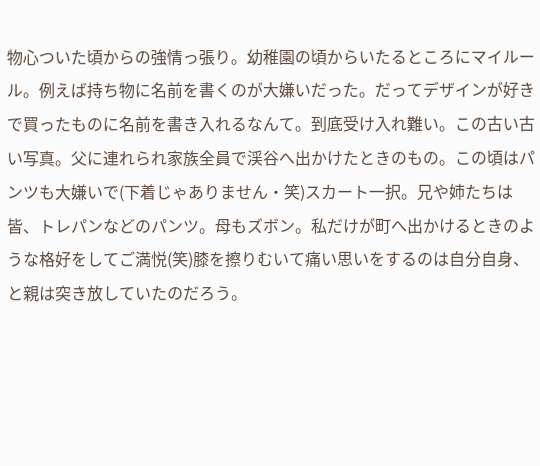物心ついた頃からの強情っ張り。幼稚園の頃からいたるところにマイルール。例えば持ち物に名前を書くのが大嫌いだった。だってデザインが好きで買ったものに名前を書き入れるなんて。到底受け入れ難い。この古い古い写真。父に連れられ家族全員で渓谷へ出かけたときのもの。この頃はパンツも大嫌いで(下着じゃありません・笑)スカート一択。兄や姉たちは皆、トレパンなどのパンツ。母もズボン。私だけが町へ出かけるときのような格好をしてご満悦(笑)膝を擦りむいて痛い思いをするのは自分自身、と親は突き放していたのだろう。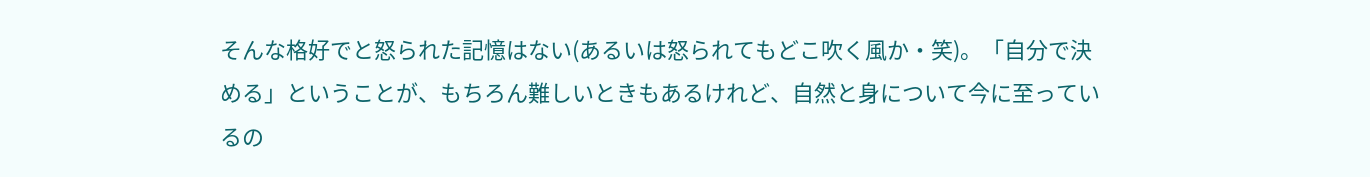そんな格好でと怒られた記憶はない(あるいは怒られてもどこ吹く風か・笑)。「自分で決める」ということが、もちろん難しいときもあるけれど、自然と身について今に至っているの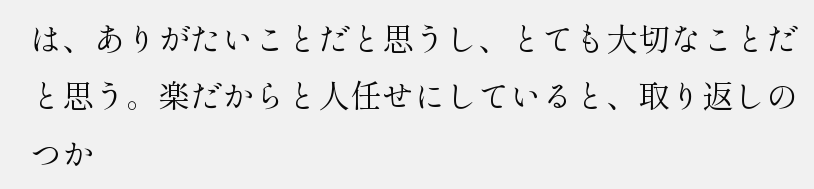は、ありがたいことだと思うし、とても大切なことだと思う。楽だからと人任せにしていると、取り返しのつか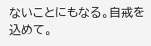ないことにもなる。自戒を込めて。